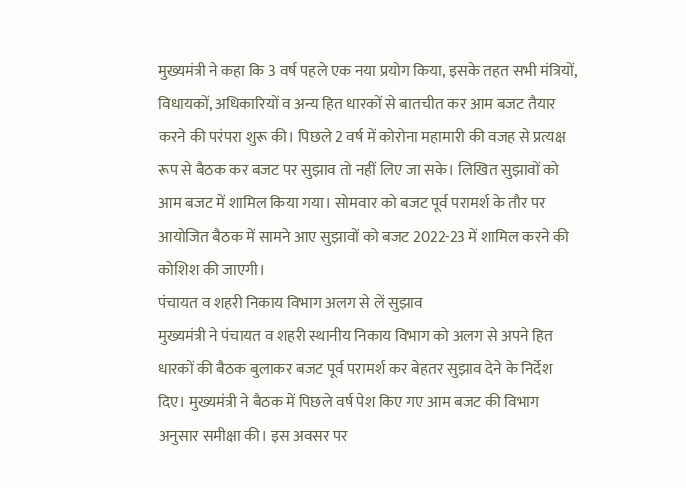मुख्यमंत्री ने कहा कि 3 वर्ष पहले एक नया प्रयोग किया, इसके तहत सभी मंत्रियों, विधायकों, अधिकारियों व अन्य हित धारकों से बातचीत कर आम बजट तैयार करने की परंपरा शुरू की। पिछले 2 वर्ष में कोरोना महामारी की वजह से प्रत्यक्ष रूप से बैठक कर बजट पर सुझाव तो नहीं लिए जा सके। लिखित सुझावों को आम बजट में शामिल किया गया। सोमवार को बजट पूर्व परामर्श के तौर पर आयोजित बैठक में सामने आए सुझावों को बजट 2022-23 में शामिल करने की कोशिश की जाएगी।
पंचायत व शहरी निकाय विभाग अलग से लें सुझाव
मुख्यमंत्री ने पंचायत व शहरी स्थानीय निकाय विभाग को अलग से अपने हित धारकों की बैठक बुलाकर बजट पूर्व परामर्श कर बेहतर सुझाव देने के निर्देश दिए। मुख्यमंत्री ने बैठक में पिछले वर्ष पेश किए गए आम बजट की विभाग अनुसार समीक्षा की। इस अवसर पर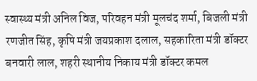स्वास्थ्य मंत्री अनिल विज, परिवहन मंत्री मूलचंद शर्मा, बिजली मंत्री रणजीत सिंह, कृषि मंत्री जयप्रकाश दलाल, सहकारिता मंत्री डॉक्टर बनवारी लाल, शहरी स्थानीय निकाय मंत्री डॉक्टर कमल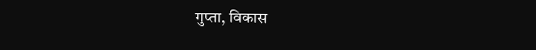गुप्ता, विकास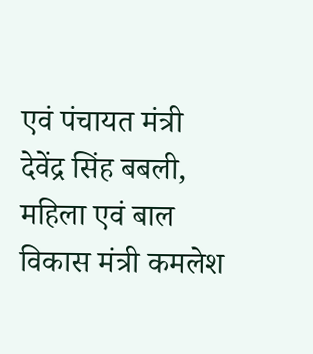एवं पंचायत मंत्री देवेंद्र सिंह बबली, महिला एवं बाल विकास मंत्री कमलेश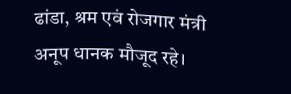ढांडा, श्रम एवं रोजगार मंत्री अनूप धानक मौजूद रहे।